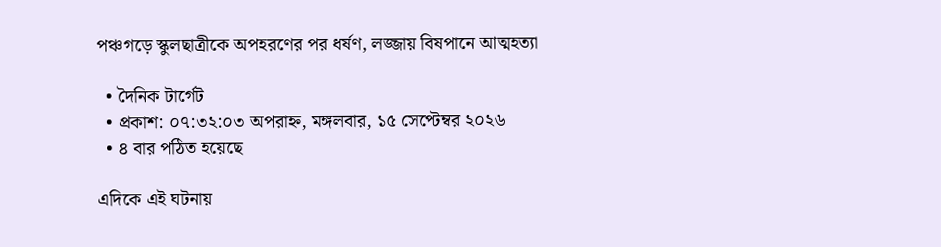পঞ্চগড়ে স্কুলছাত্রীকে অপহরণের পর ধর্ষণ, লজ্জায় বিষপানে আত্মহত্যা

  • দৈনিক টার্গেট
  • প্রকাশ: ০৭:৩২:০৩ অপরাহ্ন, মঙ্গলবার, ১৫ সেপ্টেম্বর ২০২৬
  • ৪ বার পঠিত হয়েছে

এদিকে এই ঘটনায়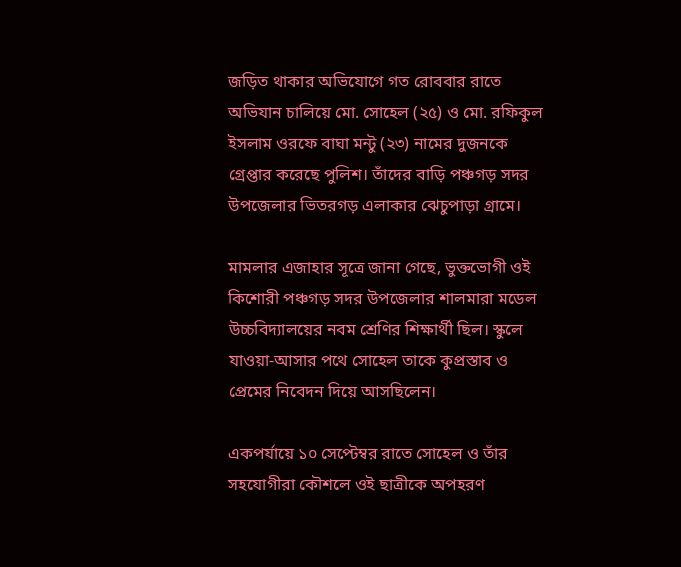জড়িত থাকার অভিযোগে গত রোববার রাতে অভিযান চালিয়ে মো. সোহেল (২৫) ও মো. রফিকুল ইসলাম ওরফে বাঘা মন্টু (২৩) নামের দুজনকে গ্রেপ্তার করেছে পুলিশ। তাঁদের বাড়ি পঞ্চগড় সদর উপজেলার ভিতরগড় এলাকার ঝেচুপাড়া গ্রামে।

মামলার এজাহার সূত্রে জানা গেছে, ভুক্তভোগী ওই কিশোরী পঞ্চগড় সদর উপজেলার শালমারা মডেল উচ্চবিদ্যালয়ের নবম শ্রেণির শিক্ষার্থী ছিল। স্কুলে যাওয়া-আসার পথে সোহেল তাকে কুপ্রস্তাব ও প্রেমের নিবেদন দিয়ে আসছিলেন।

একপর্যায়ে ১০ সেপ্টেম্বর রাতে সোহেল ও তাঁর সহযোগীরা কৌশলে ওই ছাত্রীকে অপহরণ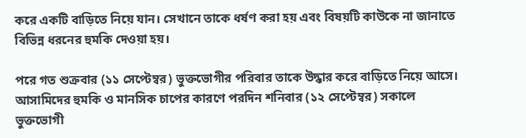করে একটি বাড়িতে নিয়ে যান। সেখানে তাকে ধর্ষণ করা হয় এবং বিষয়টি কাউকে না জানাতে বিভিন্ন ধরনের হুমকি দেওয়া হয়।

পরে গত শুক্রবার (১১ সেপ্টেম্বর) ভুক্তভোগীর পরিবার তাকে উদ্ধার করে বাড়িতে নিয়ে আসে। আসামিদের হুমকি ও মানসিক চাপের কারণে পরদিন শনিবার (১২ সেপ্টেম্বর) সকালে ভুক্তভোগী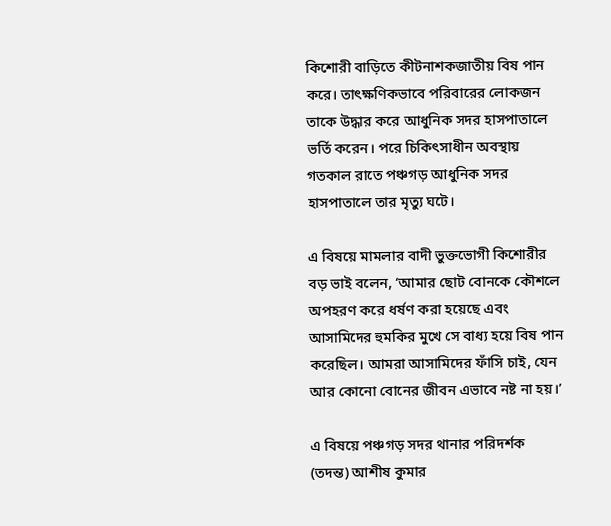কিশোরী বাড়িতে কীটনাশকজাতীয় বিষ পান করে। তাৎক্ষণিকভাবে পরিবারের লোকজন তাকে উদ্ধার করে আধুনিক সদর হাসপাতালে ভর্তি করেন। পরে চিকিৎসাধীন অবস্থায় গতকাল রাতে পঞ্চগড় আধুনিক সদর হাসপাতালে তার মৃত্যু ঘটে।

এ বিষয়ে মামলার বাদী ভুক্তভোগী কিশোরীর বড় ভাই বলেন, ‘আমার ছোট বোনকে কৌশলে অপহরণ করে ধর্ষণ করা হয়েছে এবং আসামিদের হুমকির মুখে সে বাধ্য হয়ে বিষ পান করেছিল। আমরা আসামিদের ফাঁসি চাই, যেন আর কোনো বোনের জীবন এভাবে নষ্ট না হয়।’

এ বিষয়ে পঞ্চগড় সদর থানার পরিদর্শক (তদন্ত) আশীষ কুমার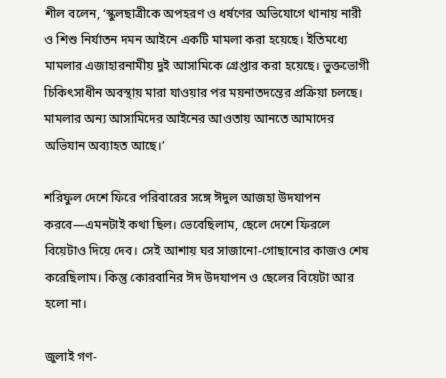শীল বলেন, ‘স্কুলছাত্রীকে অপহরণ ও ধর্ষণের অভিযোগে থানায় নারী ও শিশু নির্যাতন দমন আইনে একটি মামলা করা হয়েছে। ইতিমধ্যে মামলার এজাহারনামীয় দুই আসামিকে গ্রেপ্তার করা হয়েছে। ভুক্তভোগী চিকিৎসাধীন অবস্থায় মারা যাওয়ার পর ময়নাতদন্তের প্রক্রিয়া চলছে। মামলার অন্য আসামিদের আইনের আওতায় আনতে আমাদের অভিযান অব্যাহত আছে।’

শরিফুল দেশে ফিরে পরিবারের সঙ্গে ঈদুল আজহা উদযাপন করবে—এমনটাই কথা ছিল। ভেবেছিলাম, ছেলে দেশে ফিরলে বিয়েটাও দিয়ে দেব। সেই আশায় ঘর সাজানো-গোছানোর কাজও শেষ করেছিলাম। কিন্তু কোরবানির ঈদ উদযাপন ও ছেলের বিয়েটা আর হলো না।

জুলাই গণ-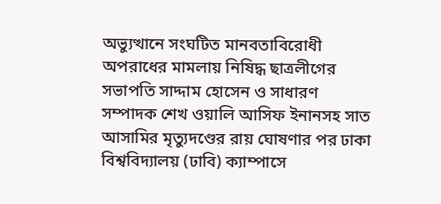অভ্যুত্থানে সংঘটিত মানবতাবিরোধী অপরাধের মামলায় নিষিদ্ধ ছাত্রলীগের সভাপতি সাদ্দাম হোসেন ও সাধারণ সম্পাদক শেখ ওয়ালি আসিফ ইনানসহ সাত আসামির মৃত্যুদণ্ডের রায় ঘোষণার পর ঢাকা বিশ্ববিদ্যালয় (ঢাবি) ক্যাম্পাসে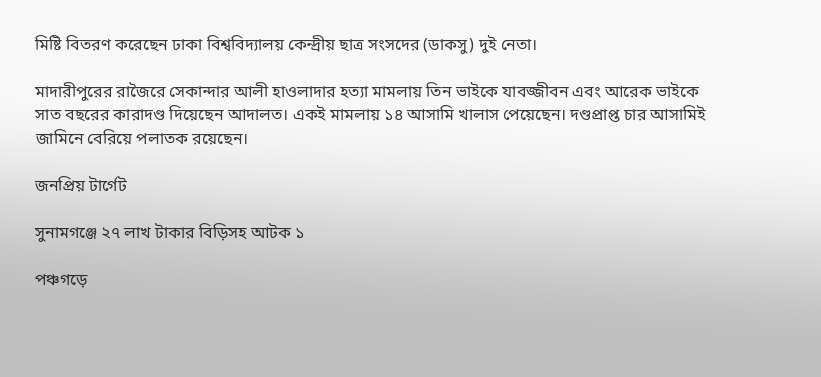মিষ্টি বিতরণ করেছেন ঢাকা বিশ্ববিদ্যালয় কেন্দ্রীয় ছাত্র সংসদের (ডাকসু) দুই নেতা।

মাদারীপুরের রাজৈরে সেকান্দার আলী হাওলাদার হত্যা মামলায় তিন ভাইকে যাবজ্জীবন এবং আরেক ভাইকে সাত বছরের কারাদণ্ড দিয়েছেন আদালত। একই মামলায় ১৪ আসামি খালাস পেয়েছেন। দণ্ডপ্রাপ্ত চার আসামিই জামিনে বেরিয়ে পলাতক রয়েছেন।

জনপ্রিয় টার্গেট

সুনামগঞ্জে ২৭ লাখ টাকার বিড়িসহ আটক ১

পঞ্চগড়ে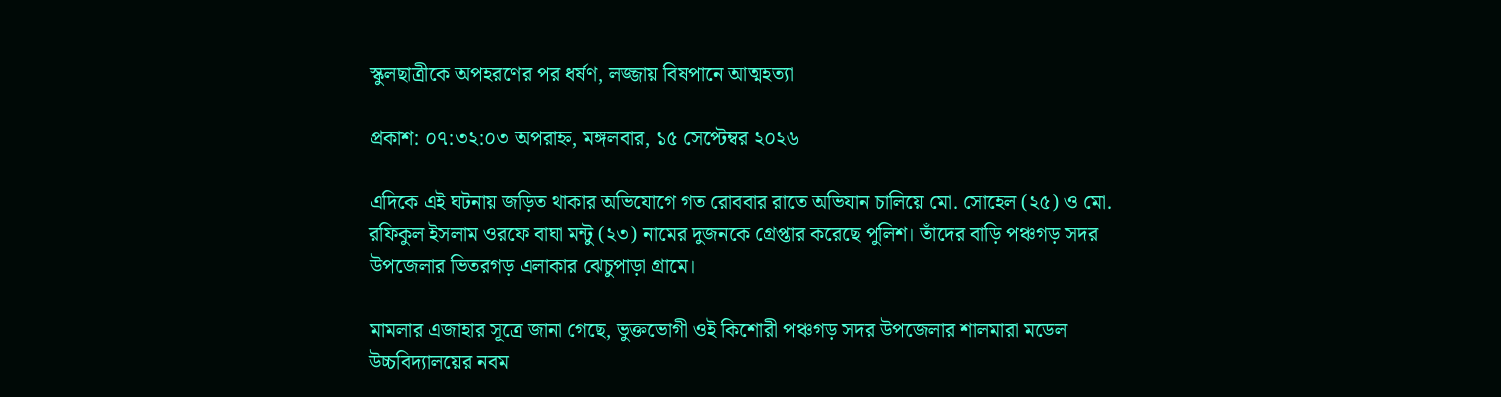স্কুলছাত্রীকে অপহরণের পর ধর্ষণ, লজ্জায় বিষপানে আত্মহত্যা

প্রকাশ: ০৭:৩২:০৩ অপরাহ্ন, মঙ্গলবার, ১৫ সেপ্টেম্বর ২০২৬

এদিকে এই ঘটনায় জড়িত থাকার অভিযোগে গত রোববার রাতে অভিযান চালিয়ে মো. সোহেল (২৫) ও মো. রফিকুল ইসলাম ওরফে বাঘা মন্টু (২৩) নামের দুজনকে গ্রেপ্তার করেছে পুলিশ। তাঁদের বাড়ি পঞ্চগড় সদর উপজেলার ভিতরগড় এলাকার ঝেচুপাড়া গ্রামে।

মামলার এজাহার সূত্রে জানা গেছে, ভুক্তভোগী ওই কিশোরী পঞ্চগড় সদর উপজেলার শালমারা মডেল উচ্চবিদ্যালয়ের নবম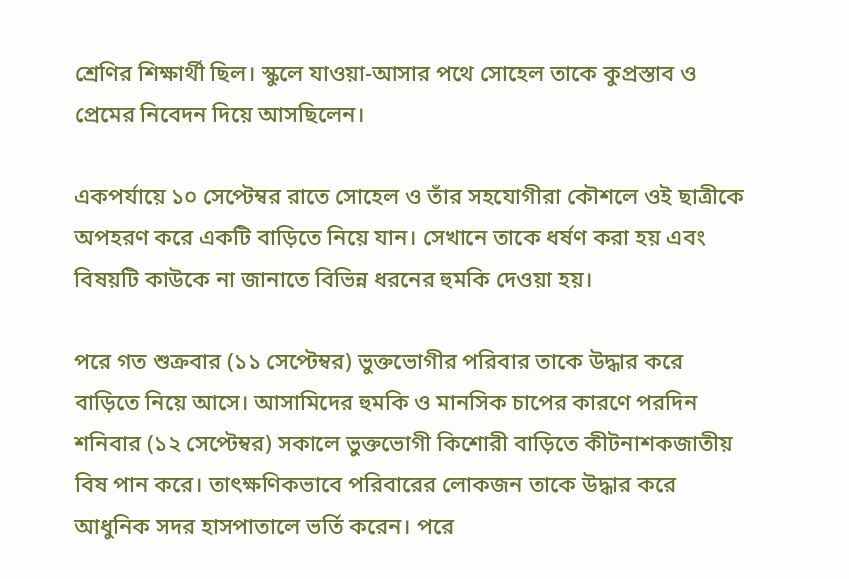শ্রেণির শিক্ষার্থী ছিল। স্কুলে যাওয়া-আসার পথে সোহেল তাকে কুপ্রস্তাব ও প্রেমের নিবেদন দিয়ে আসছিলেন।

একপর্যায়ে ১০ সেপ্টেম্বর রাতে সোহেল ও তাঁর সহযোগীরা কৌশলে ওই ছাত্রীকে অপহরণ করে একটি বাড়িতে নিয়ে যান। সেখানে তাকে ধর্ষণ করা হয় এবং বিষয়টি কাউকে না জানাতে বিভিন্ন ধরনের হুমকি দেওয়া হয়।

পরে গত শুক্রবার (১১ সেপ্টেম্বর) ভুক্তভোগীর পরিবার তাকে উদ্ধার করে বাড়িতে নিয়ে আসে। আসামিদের হুমকি ও মানসিক চাপের কারণে পরদিন শনিবার (১২ সেপ্টেম্বর) সকালে ভুক্তভোগী কিশোরী বাড়িতে কীটনাশকজাতীয় বিষ পান করে। তাৎক্ষণিকভাবে পরিবারের লোকজন তাকে উদ্ধার করে আধুনিক সদর হাসপাতালে ভর্তি করেন। পরে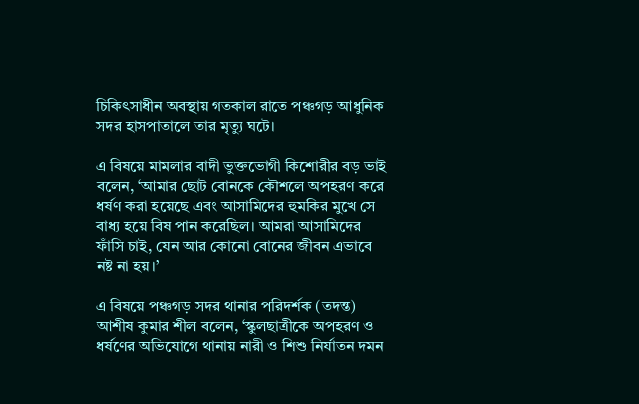চিকিৎসাধীন অবস্থায় গতকাল রাতে পঞ্চগড় আধুনিক সদর হাসপাতালে তার মৃত্যু ঘটে।

এ বিষয়ে মামলার বাদী ভুক্তভোগী কিশোরীর বড় ভাই বলেন, ‘আমার ছোট বোনকে কৌশলে অপহরণ করে ধর্ষণ করা হয়েছে এবং আসামিদের হুমকির মুখে সে বাধ্য হয়ে বিষ পান করেছিল। আমরা আসামিদের ফাঁসি চাই, যেন আর কোনো বোনের জীবন এভাবে নষ্ট না হয়।’

এ বিষয়ে পঞ্চগড় সদর থানার পরিদর্শক (তদন্ত) আশীষ কুমার শীল বলেন, ‘স্কুলছাত্রীকে অপহরণ ও ধর্ষণের অভিযোগে থানায় নারী ও শিশু নির্যাতন দমন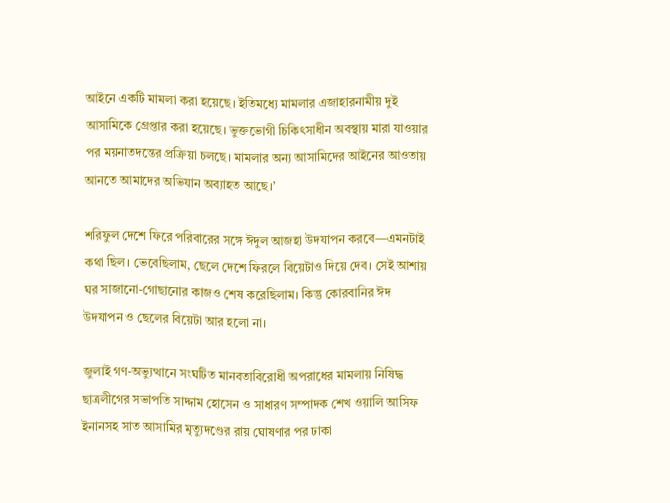আইনে একটি মামলা করা হয়েছে। ইতিমধ্যে মামলার এজাহারনামীয় দুই আসামিকে গ্রেপ্তার করা হয়েছে। ভুক্তভোগী চিকিৎসাধীন অবস্থায় মারা যাওয়ার পর ময়নাতদন্তের প্রক্রিয়া চলছে। মামলার অন্য আসামিদের আইনের আওতায় আনতে আমাদের অভিযান অব্যাহত আছে।’

শরিফুল দেশে ফিরে পরিবারের সঙ্গে ঈদুল আজহা উদযাপন করবে—এমনটাই কথা ছিল। ভেবেছিলাম, ছেলে দেশে ফিরলে বিয়েটাও দিয়ে দেব। সেই আশায় ঘর সাজানো-গোছানোর কাজও শেষ করেছিলাম। কিন্তু কোরবানির ঈদ উদযাপন ও ছেলের বিয়েটা আর হলো না।

জুলাই গণ-অভ্যুত্থানে সংঘটিত মানবতাবিরোধী অপরাধের মামলায় নিষিদ্ধ ছাত্রলীগের সভাপতি সাদ্দাম হোসেন ও সাধারণ সম্পাদক শেখ ওয়ালি আসিফ ইনানসহ সাত আসামির মৃত্যুদণ্ডের রায় ঘোষণার পর ঢাকা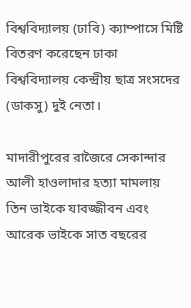বিশ্ববিদ্যালয় (ঢাবি) ক্যাম্পাসে মিষ্টি বিতরণ করেছেন ঢাকা বিশ্ববিদ্যালয় কেন্দ্রীয় ছাত্র সংসদের (ডাকসু) দুই নেতা।

মাদারীপুরের রাজৈরে সেকান্দার আলী হাওলাদার হত্যা মামলায় তিন ভাইকে যাবজ্জীবন এবং আরেক ভাইকে সাত বছরের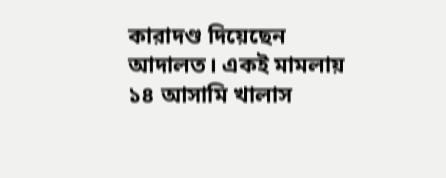কারাদণ্ড দিয়েছেন আদালত। একই মামলায় ১৪ আসামি খালাস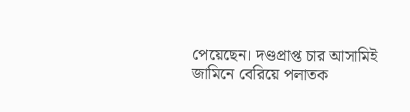পেয়েছেন। দণ্ডপ্রাপ্ত চার আসামিই জামিনে বেরিয়ে পলাতক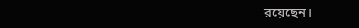রয়েছেন।